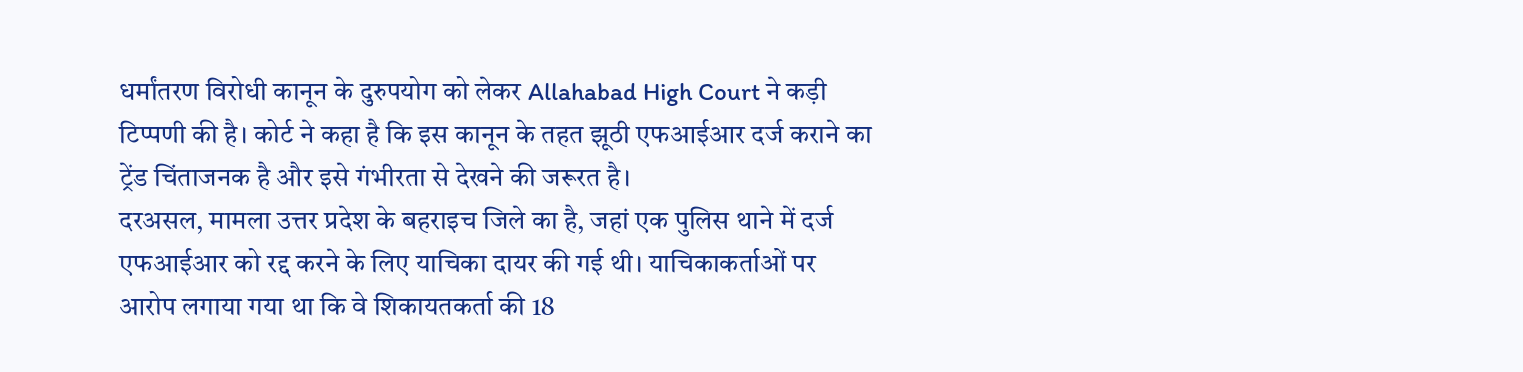धर्मांतरण विरोधी कानून के दुरुपयोग को लेकर Allahabad High Court ने कड़ी टिप्पणी की है। कोर्ट ने कहा है कि इस कानून के तहत झूठी एफआईआर दर्ज कराने का ट्रेंड चिंताजनक है और इसे गंभीरता से देखने की जरूरत है।
दरअसल, मामला उत्तर प्रदेश के बहराइच जिले का है, जहां एक पुलिस थाने में दर्ज एफआईआर को रद्द करने के लिए याचिका दायर की गई थी। याचिकाकर्ताओं पर आरोप लगाया गया था कि वे शिकायतकर्ता की 18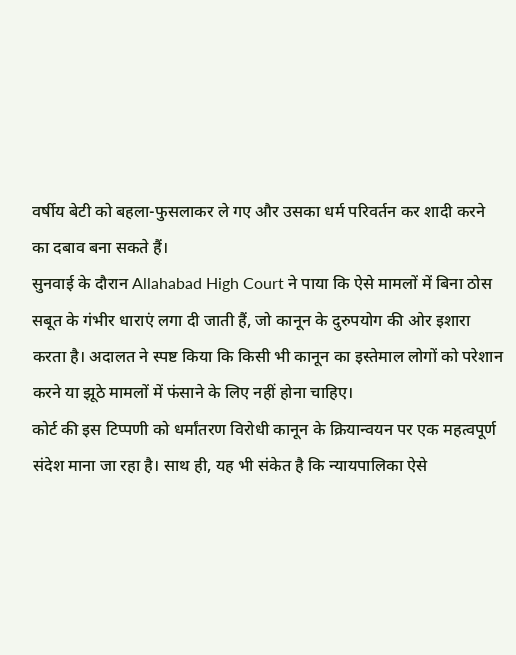वर्षीय बेटी को बहला-फुसलाकर ले गए और उसका धर्म परिवर्तन कर शादी करने का दबाव बना सकते हैं।
सुनवाई के दौरान Allahabad High Court ने पाया कि ऐसे मामलों में बिना ठोस सबूत के गंभीर धाराएं लगा दी जाती हैं, जो कानून के दुरुपयोग की ओर इशारा करता है। अदालत ने स्पष्ट किया कि किसी भी कानून का इस्तेमाल लोगों को परेशान करने या झूठे मामलों में फंसाने के लिए नहीं होना चाहिए।
कोर्ट की इस टिप्पणी को धर्मांतरण विरोधी कानून के क्रियान्वयन पर एक महत्वपूर्ण संदेश माना जा रहा है। साथ ही, यह भी संकेत है कि न्यायपालिका ऐसे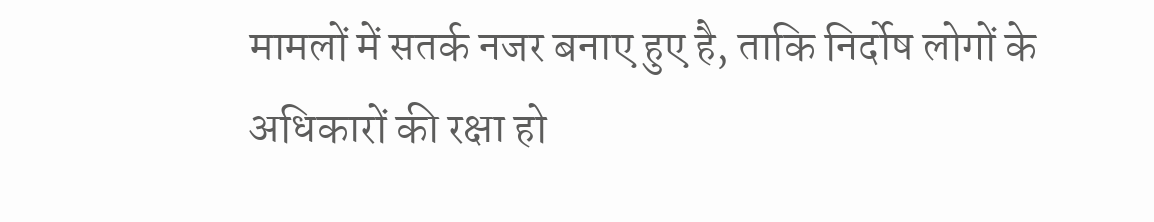मामलों में सतर्क नजर बनाए हुए है, ताकि निर्दोष लोगों के अधिकारों की रक्षा हो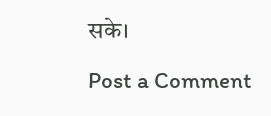सके।

Post a Comment